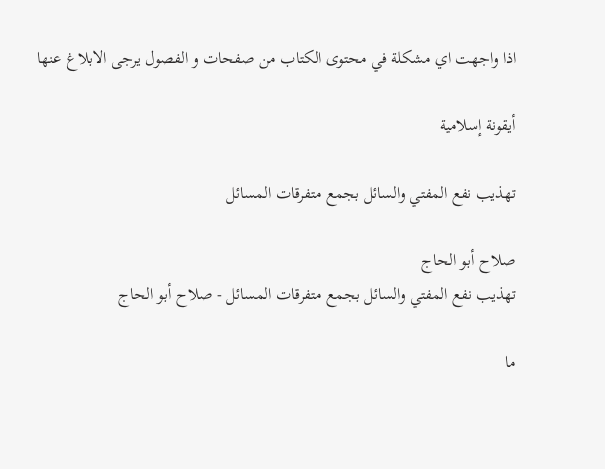اذا واجهت اي مشكلة في محتوى الكتاب من صفحات و الفصول يرجى الابلاغ عنها

أيقونة إسلامية

تهذيب نفع المفتي والسائل بجمع متفرقات المسائل

صلاح أبو الحاج
تهذيب نفع المفتي والسائل بجمع متفرقات المسائل - صلاح أبو الحاج

ما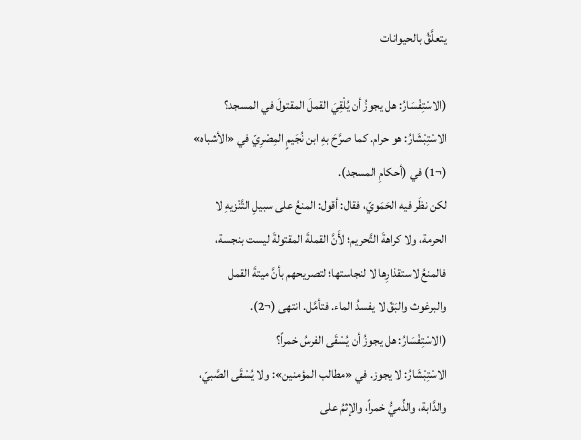يتعلَّقُ بالحيوانات

(الاسْتِفْسَارُ: هل يجوزُ أن يُلْقِيَ القملَ المقتولَ في المسجد؟
الاسْتِبْشَارُ: هو حرام. كما صرَّحَ بهِ ابن نُجَيمٍ المِصْرِيّ في «الأشباه» (¬1) في (أحكامِ المسجد).
لكن نظَر فيه الحَمَويّ، فقال: أقول: المنعُ على سبيلِ التَّنْزيهِ لا الحرمة، ولا كراهةَ التَّحريم؛ لأَنَّ القملةَ المقتولةَ ليست بنجسة، فالمنعُ لاستقذارِها لا لنجاستها؛ لتصريحهم بأنَّ ميتةَ القمل والبرغوث والبَقّ لا يفسدُ الماء. فتأمَّل. انتهى (¬2).
(الاسْتِفْسَارُ: هل يجوزُ أن يُسْقَى الفرسُ خمراً؟
الاسْتِبْشَارُ: لا يجوز. في «مطالب المؤمنين»: ولا يُسْقَى الصَّبيّ، والدَّابة، والذِّميُّ خمراً، والإثمُ على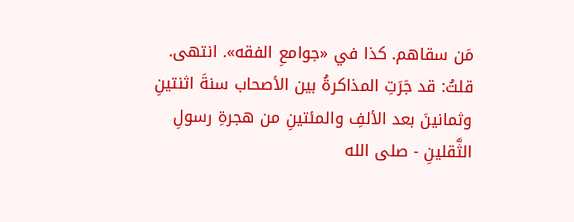مَن سقاهم. كذا في «جوامعِ الفقه». انتهى.
قلتُ: قد جَرَتِ المذاكرةُ بين الأصحاب سنةَ اثنتينِ وثمانينَ بعد الألفِ والمئتينِ من هجرةِ رسولِ الثَّقلينِ - صلى الله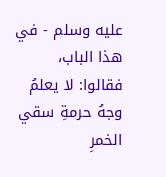عليه وسلم - في هذا الباب، فقالوا: لا يعلمُ وجهُ حرمةِ سقي الخمرِ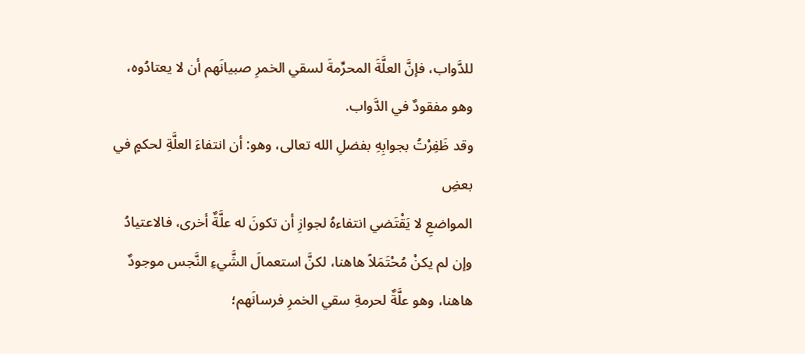للدَّواب، فإنَّ العلَّةَ المحرِّمةَ لسقي الخمرِ صبيانَهم أن لا يعتادُوه، وهو مفقودٌ في الدَّواب.
وقد ظَفِرْتُ بجوابِهِ بفضلِ الله تعالى، وهو: أن انتفاءَ العلَّةِ لحكمٍ في بعضِ
المواضعِ لا يَقْتَضي انتفاءهُ لجوازِ أن تكونَ له علَّةٌ أخرى، فالاعتيادُ وإن لم يكنْ مُحْتَمَلاً هاهنا، لكنَّ استعمالَ الشَّيءِ النَّجس موجودٌ هاهنا، وهو علَّةٌ لحرمةِ سقي الخمرِ فرسانَهم؛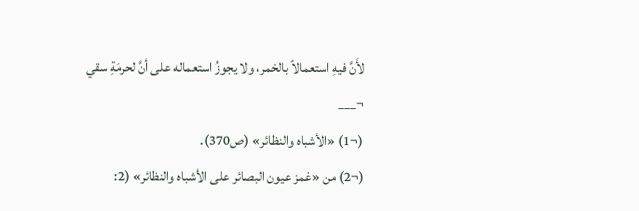لأَنَّ فيهِ استعمالاً بالخمر، ولا يجوزُ استعماله على أنَّ لحرمَةِ سقي
¬___
(¬1) «الأشباه والنظائر» (ص370).
(¬2) من «غمز عيون البصائر على الأشباه والنظائر» (2: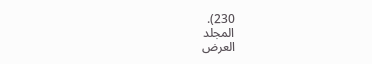230).
المجلد
العرض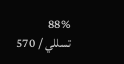88%
تسللي / 570